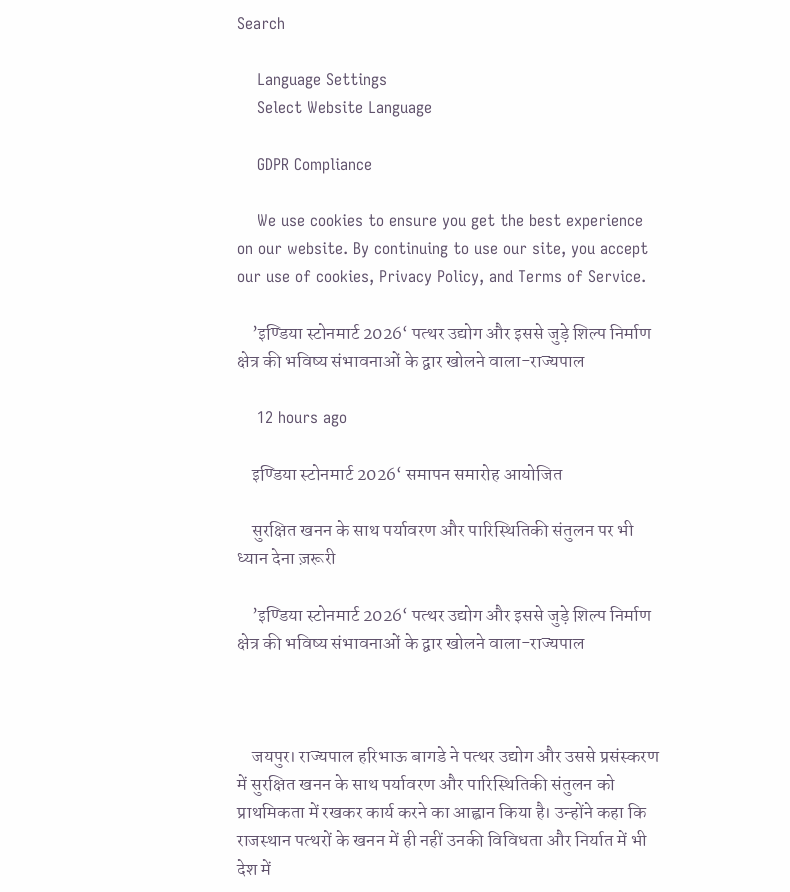Search

    Language Settings
    Select Website Language

    GDPR Compliance

    We use cookies to ensure you get the best experience on our website. By continuing to use our site, you accept our use of cookies, Privacy Policy, and Terms of Service.

    ’इण्डिया स्टोनमार्ट 2026‘ पत्थर उद्योग और इससे जुड़े शिल्प निर्माण क्षेत्र की भविष्य संभावनाओं के द्वार खोलने वाला-राज्यपाल

    12 hours ago

    इण्डिया स्टोनमार्ट 2026‘ समापन समारोह आयोजित

    सुरक्षित खनन के साथ पर्यावरण और पारिस्थितिकी संतुलन पर भी ध्यान देना ज़रूरी

    ’इण्डिया स्टोनमार्ट 2026‘ पत्थर उद्योग और इससे जुड़े शिल्प निर्माण क्षेत्र की भविष्य संभावनाओं के द्वार खोलने वाला-राज्यपाल



    जयपुर। राज्यपाल हरिभाऊ बागडे ने पत्थर उद्योग और उससे प्रसंस्करण में सुरक्षित खनन के साथ पर्यावरण और पारिस्थितिकी संतुलन को प्राथमिकता में रखकर कार्य करने का आह्वान किया है। उन्होंने कहा कि राजस्थान पत्थरों के खनन में ही नहीं उनकी विविधता और निर्यात में भी देश में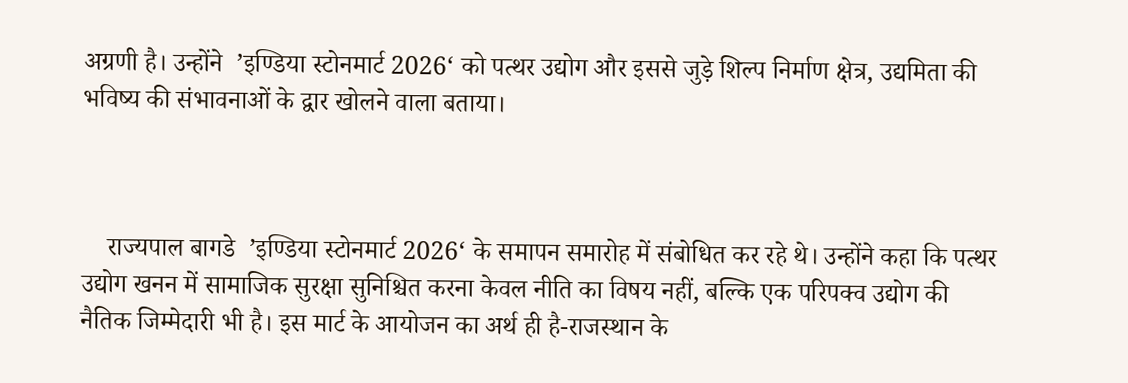अग्रणी है। उन्होंने  ’इण्डिया स्टोनमार्ट 2026‘ को पत्थर उद्योग और इससे जुड़े शिल्प निर्माण क्षेत्र, उद्यमिता की भविष्य की संभावनाओं के द्वार खोलने वाला बताया।



    राज्यपाल बागडे  ’इण्डिया स्टोनमार्ट 2026‘ के समापन समारोह में संबोधित कर रहे थे। उन्होंने कहा कि पत्थर उद्योग खनन में सामाजिक सुरक्षा सुनिश्चित करना केवल नीति का विषय नहीं, बल्कि एक परिपक्व उद्योग की नैतिक जिम्मेदारी भी है। इस मार्ट के आयोजन का अर्थ ही है-राजस्थान के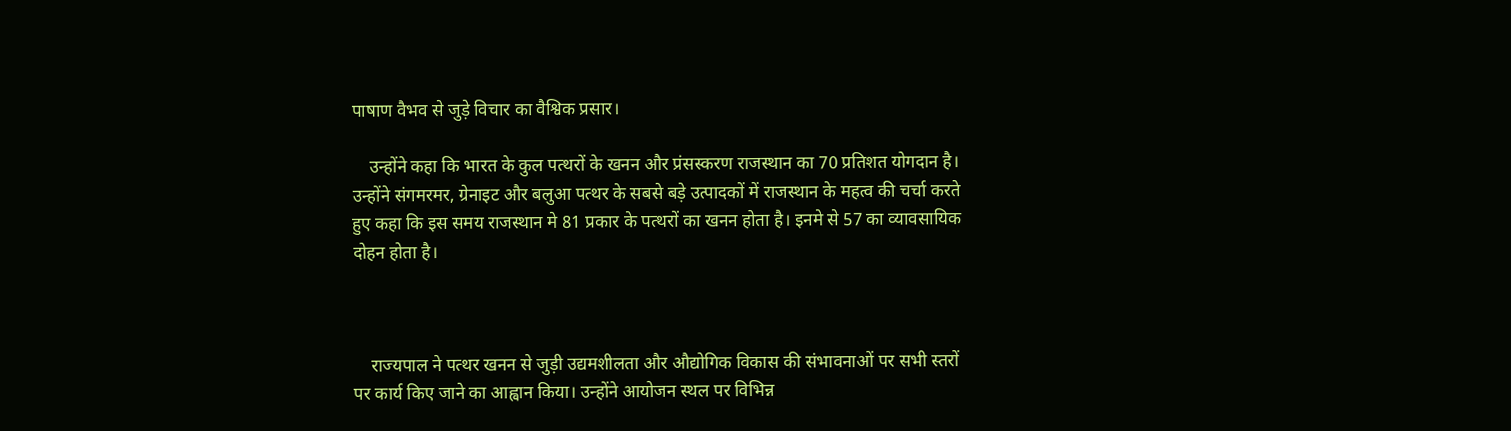पाषाण वैभव से जुड़े विचार का वैश्विक प्रसार।

    उन्होंने कहा कि भारत के कुल पत्थरों के खनन और प्रंसस्करण राजस्थान का 70 प्रतिशत योगदान है। उन्होंने संगमरमर, ग्रेनाइट और बलुआ पत्थर के सबसे बड़े उत्पादकों में राजस्थान के महत्व की चर्चा करते हुए कहा कि इस समय राजस्थान मे 81 प्रकार के पत्थरों का खनन होता है। इनमे से 57 का व्यावसायिक दोहन होता है।



    राज्यपाल ने पत्थर खनन से जुड़ी उद्यमशीलता और औद्योगिक विकास की संभावनाओं पर सभी स्तरों पर कार्य किए जाने का आह्वान किया। उन्होंने आयोजन स्थल पर विभिन्न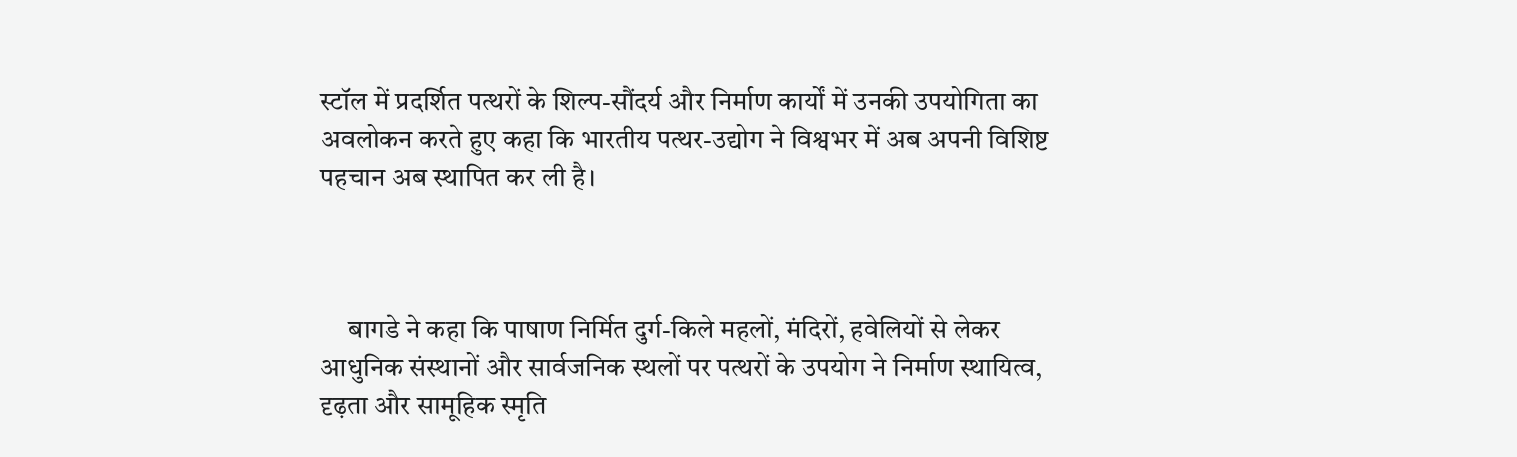स्टॉल में प्रदर्शित पत्थरों के शिल्प-सौंदर्य और निर्माण कार्यों में उनकी उपयोगिता का अवलोकन करते हुए कहा कि भारतीय पत्थर-उद्योग ने विश्वभर में अब अपनी विशिष्ट  पहचान अब स्थापित कर ली है।



     बागडे ने कहा कि पाषाण निर्मित दुर्ग-किले महलों, मंदिरों, हवेलियों से लेकर  आधुनिक संस्थानों और सार्वजनिक स्थलों पर पत्थरों के उपयोग ने निर्माण स्थायित्व, दृढ़ता और सामूहिक स्मृति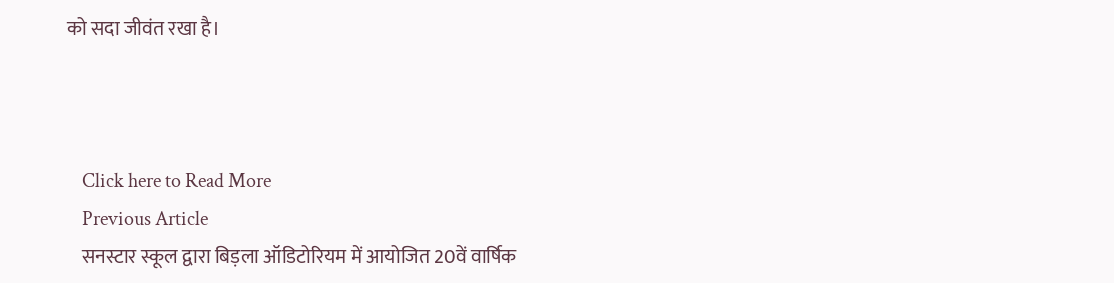को सदा जीवंत रखा है।



    Click here to Read More
    Previous Article
    सनस्टार स्कूल द्वारा बिड़ला ऑडिटोरियम में आयोजित 20वें वार्षिक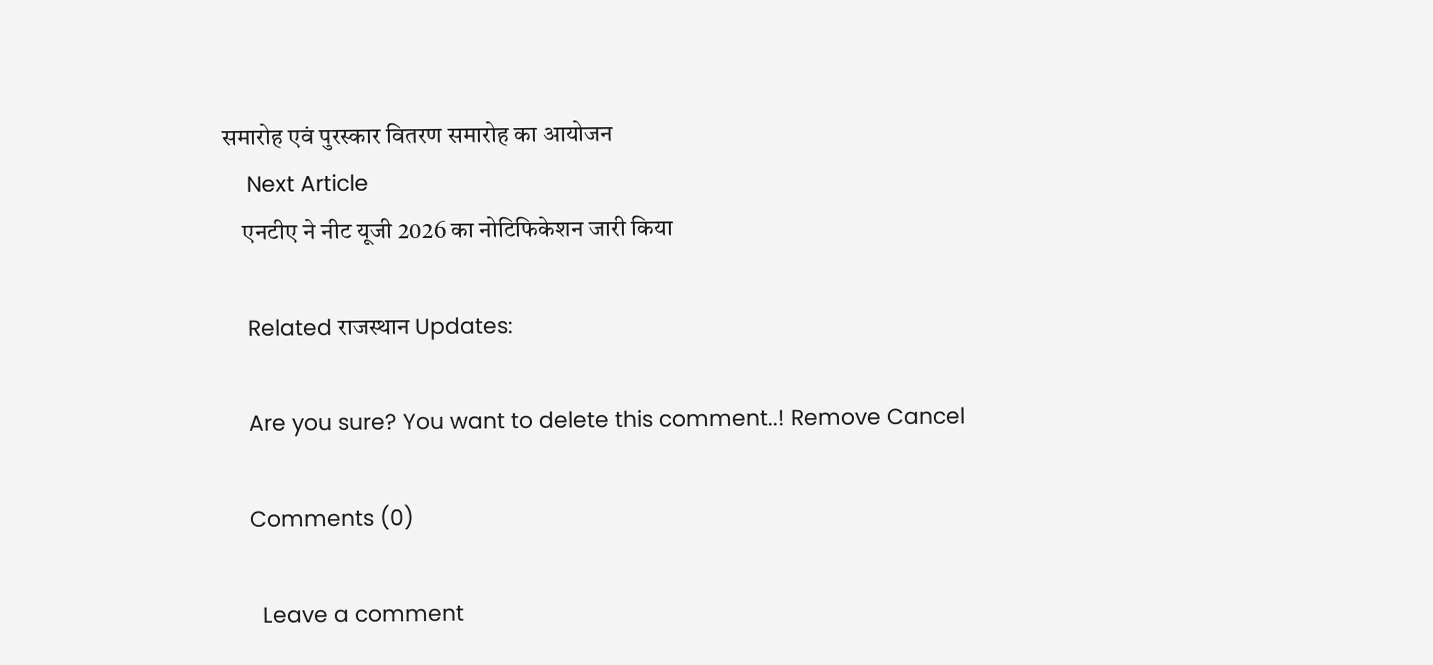समारोह एवं पुरस्कार वितरण समारोह का आयोजन
    Next Article
    एनटीए ने नीट यूजी 2026 का नोटिफिकेशन जारी किया

    Related राजस्थान Updates:

    Are you sure? You want to delete this comment..! Remove Cancel

    Comments (0)

      Leave a comment